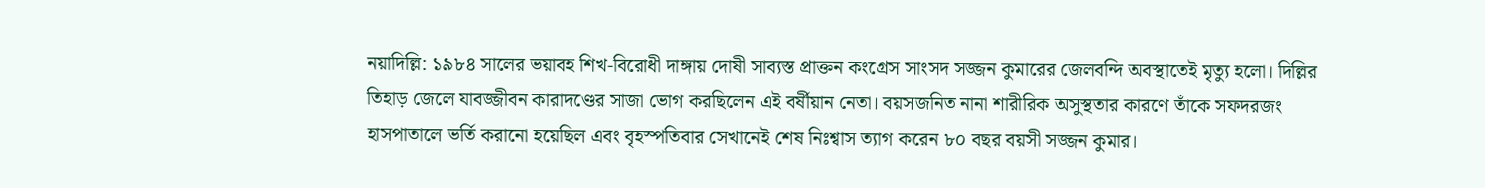নয়াদিল্লি: ১৯৮৪ সালের ভয়াবহ শিখ-বিরোধী দাঙ্গায় দোষী সাব্যস্ত প্রাক্তন কংগ্রেস সাংসদ সজ্জন কুমারের জেলবন্দি অবস্থাতেই মৃত্যু হলো। দিল্লির তিহাড় জেলে যাবজ্জীবন কারাদণ্ডের সাজা ভোগ করছিলেন এই বর্ষীয়ান নেতা। বয়সজনিত নানা শারীরিক অসুস্থতার কারণে তাঁকে সফদরজং হাসপাতালে ভর্তি করানো হয়েছিল এবং বৃহস্পতিবার সেখানেই শেষ নিঃশ্বাস ত্যাগ করেন ৮০ বছর বয়সী সজ্জন কুমার।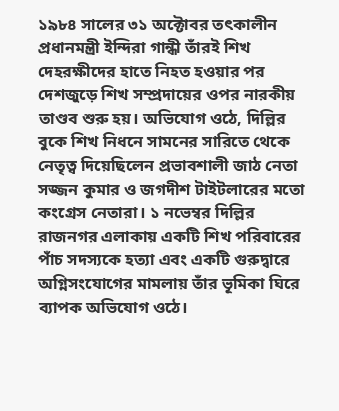১৯৮৪ সালের ৩১ অক্টোবর তৎকালীন প্রধানমন্ত্রী ইন্দিরা গান্ধী তাঁরই শিখ দেহরক্ষীদের হাতে নিহত হওয়ার পর দেশজুড়ে শিখ সম্প্রদায়ের ওপর নারকীয় তাণ্ডব শুরু হয়। অভিযোগ ওঠে, দিল্লির বুকে শিখ নিধনে সামনের সারিতে থেকে নেতৃত্ব দিয়েছিলেন প্রভাবশালী জাঠ নেতা সজ্জন কুমার ও জগদীশ টাইটলারের মতো কংগ্রেস নেতারা। ১ নভেম্বর দিল্লির রাজনগর এলাকায় একটি শিখ পরিবারের পাঁচ সদস্যকে হত্যা এবং একটি গুরুদ্বারে অগ্নিসংযোগের মামলায় তাঁর ভূমিকা ঘিরে ব্যাপক অভিযোগ ওঠে।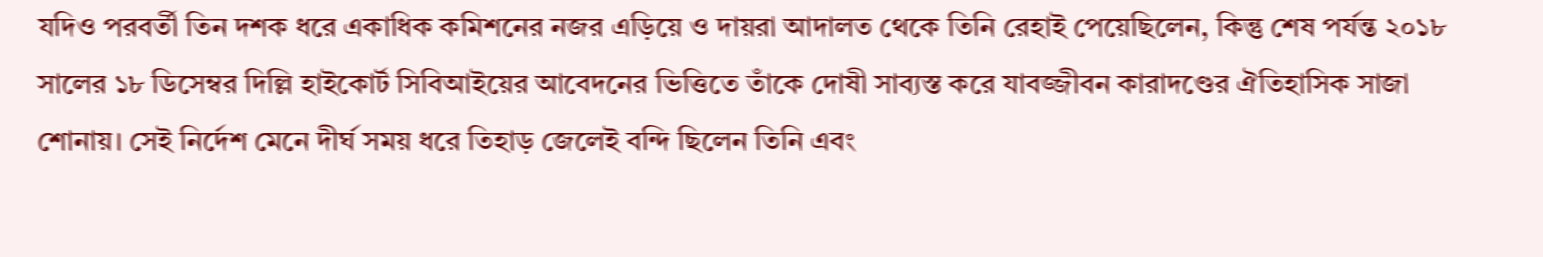যদিও পরবর্তী তিন দশক ধরে একাধিক কমিশনের নজর এড়িয়ে ও দায়রা আদালত থেকে তিনি রেহাই পেয়েছিলেন, কিন্তু শেষ পর্যন্ত ২০১৮ সালের ১৮ ডিসেম্বর দিল্লি হাইকোর্ট সিবিআইয়ের আবেদনের ভিত্তিতে তাঁকে দোষী সাব্যস্ত করে যাবজ্জীবন কারাদণ্ডের ঐতিহাসিক সাজা শোনায়। সেই নির্দেশ মেনে দীর্ঘ সময় ধরে তিহাড় জেলেই বন্দি ছিলেন তিনি এবং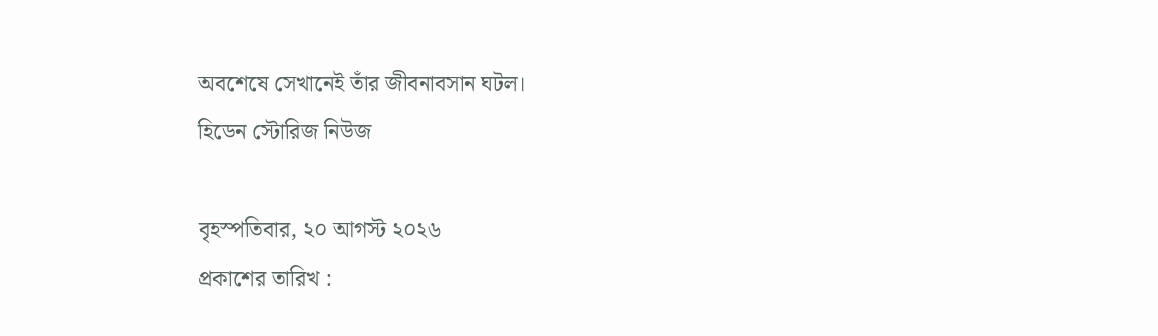অবশেষে সেখানেই তাঁর জীবনাবসান ঘটল।
হিডেন স্টোরিজ নিউজ

বৃহস্পতিবার, ২০ আগস্ট ২০২৬
প্রকাশের তারিখ :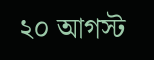২০ আগস্ট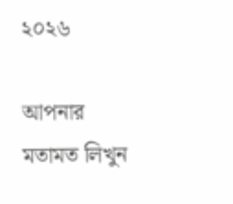২০২৬

আপনার মতামত লিখুন